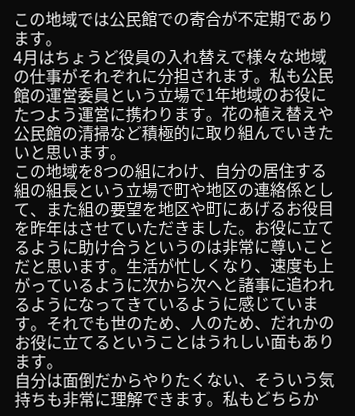この地域では公民館での寄合が不定期であります。
4月はちょうど役員の入れ替えで様々な地域の仕事がそれぞれに分担されます。私も公民館の運営委員という立場で1年地域のお役にたつよう運営に携わります。花の植え替えや公民館の清掃など積極的に取り組んでいきたいと思います。
この地域を8つの組にわけ、自分の居住する組の組長という立場で町や地区の連絡係として、また組の要望を地区や町にあげるお役目を昨年はさせていただきました。お役に立てるように助け合うというのは非常に尊いことだと思います。生活が忙しくなり、速度も上がっているように次から次へと諸事に追われるようになってきているように感じています。それでも世のため、人のため、だれかのお役に立てるということはうれしい面もあります。
自分は面倒だからやりたくない、そういう気持ちも非常に理解できます。私もどちらか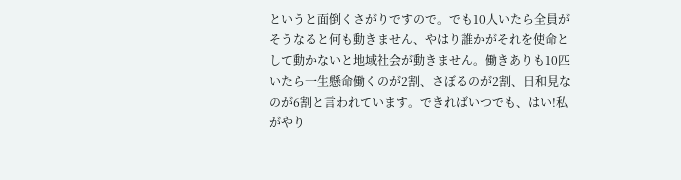というと面倒くさがりですので。でも10人いたら全員がそうなると何も動きません、やはり誰かがそれを使命として動かないと地域社会が動きません。働きありも10匹いたら一生懸命働くのが2割、さぼるのが2割、日和見なのが6割と言われています。できればいつでも、はい!私がやり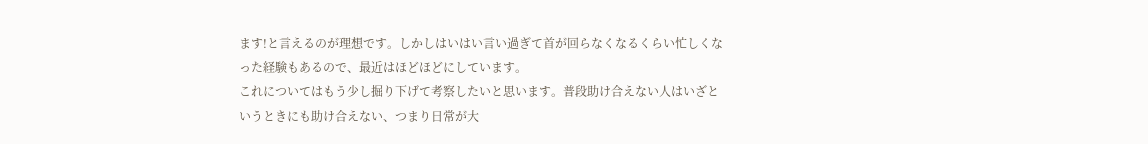ます!と言えるのが理想です。しかしはいはい言い過ぎて首が回らなくなるくらい忙しくなった経験もあるので、最近はほどほどにしています。
これについてはもう少し掘り下げて考察したいと思います。普段助け合えない人はいざというときにも助け合えない、つまり日常が大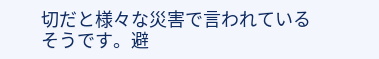切だと様々な災害で言われているそうです。避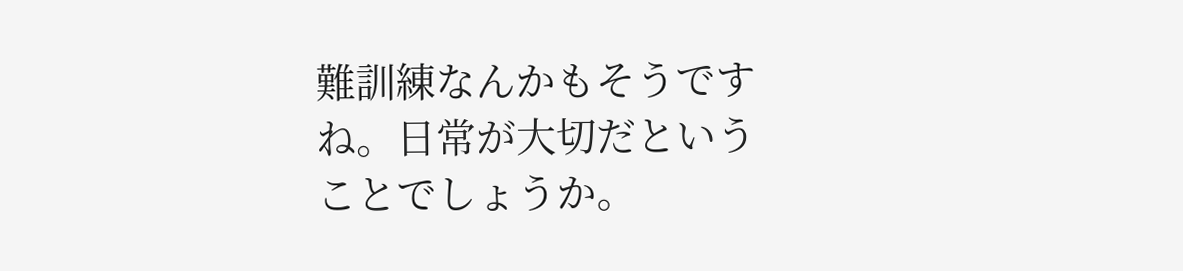難訓練なんかもそうですね。日常が大切だということでしょうか。